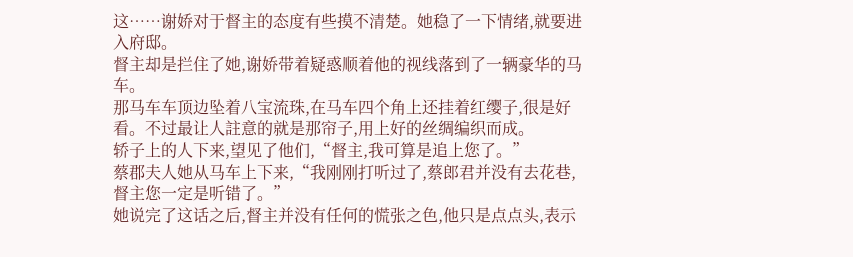这……谢娇对于督主的态度有些摸不清楚。她稳了一下情绪,就要进入府邸。
督主却是拦住了她,谢娇带着疑惑顺着他的视线落到了一辆豪华的马车。
那马车车顶边坠着八宝流珠,在马车四个角上还挂着红缨子,很是好看。不过最让人註意的就是那帘子,用上好的丝绸编织而成。
轿子上的人下来,望见了他们,“督主,我可算是追上您了。”
蔡郡夫人她从马车上下来,“我刚刚打听过了,蔡郎君并没有去花巷,督主您一定是听错了。”
她说完了这话之后,督主并没有任何的慌张之色,他只是点点头,表示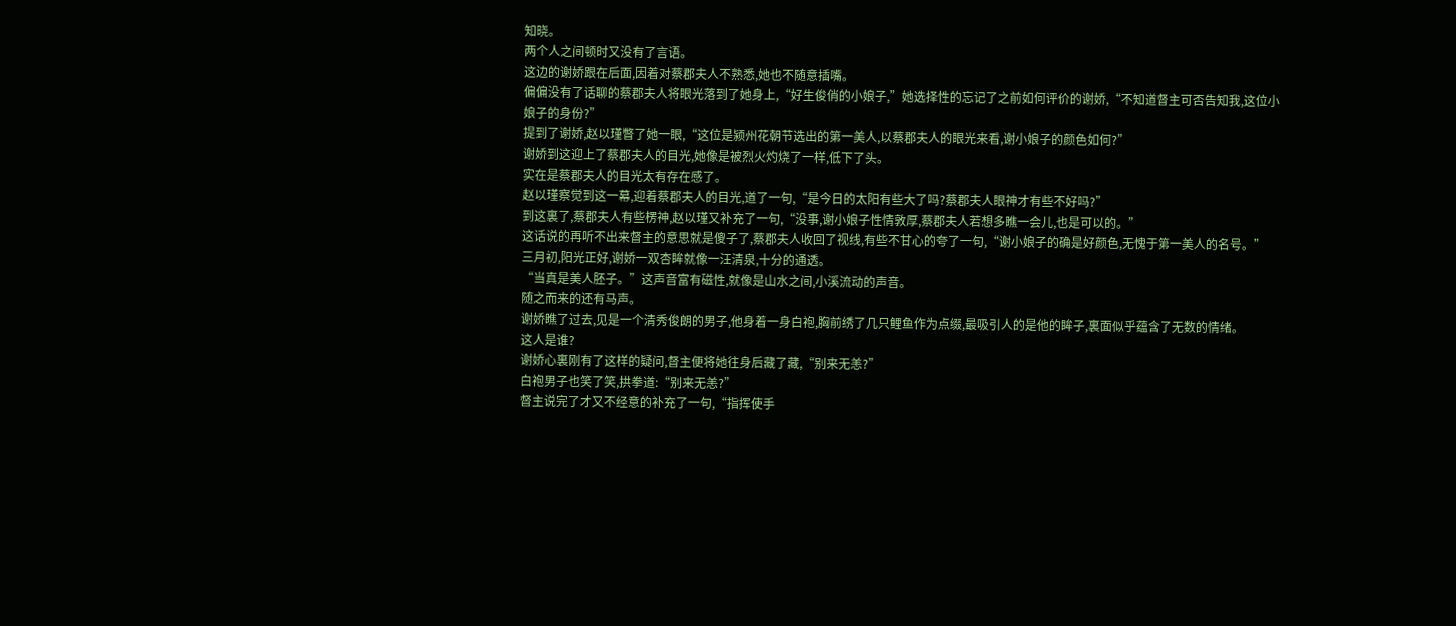知晓。
两个人之间顿时又没有了言语。
这边的谢娇跟在后面,因着对蔡郡夫人不熟悉,她也不随意插嘴。
偏偏没有了话聊的蔡郡夫人将眼光落到了她身上,“好生俊俏的小娘子,”她选择性的忘记了之前如何评价的谢娇,“不知道督主可否告知我,这位小娘子的身份?”
提到了谢娇,赵以瑾瞥了她一眼,“这位是颍州花朝节选出的第一美人,以蔡郡夫人的眼光来看,谢小娘子的颜色如何?”
谢娇到这迎上了蔡郡夫人的目光,她像是被烈火灼烧了一样,低下了头。
实在是蔡郡夫人的目光太有存在感了。
赵以瑾察觉到这一幕,迎着蔡郡夫人的目光,道了一句,“是今日的太阳有些大了吗?蔡郡夫人眼神才有些不好吗?”
到这裏了,蔡郡夫人有些楞神,赵以瑾又补充了一句,“没事,谢小娘子性情敦厚,蔡郡夫人若想多瞧一会儿,也是可以的。”
这话说的再听不出来督主的意思就是傻子了,蔡郡夫人收回了视线,有些不甘心的夸了一句,“谢小娘子的确是好颜色,无愧于第一美人的名号。”
三月初,阳光正好,谢娇一双杏眸就像一汪清泉,十分的通透。
“当真是美人胚子。”这声音富有磁性,就像是山水之间,小溪流动的声音。
随之而来的还有马声。
谢娇瞧了过去,见是一个清秀俊朗的男子,他身着一身白袍,胸前绣了几只鲤鱼作为点缀,最吸引人的是他的眸子,裏面似乎蕴含了无数的情绪。
这人是谁?
谢娇心裏刚有了这样的疑问,督主便将她往身后藏了藏,“别来无恙?”
白袍男子也笑了笑,拱拳道:“别来无恙?”
督主说完了才又不经意的补充了一句,“指挥使手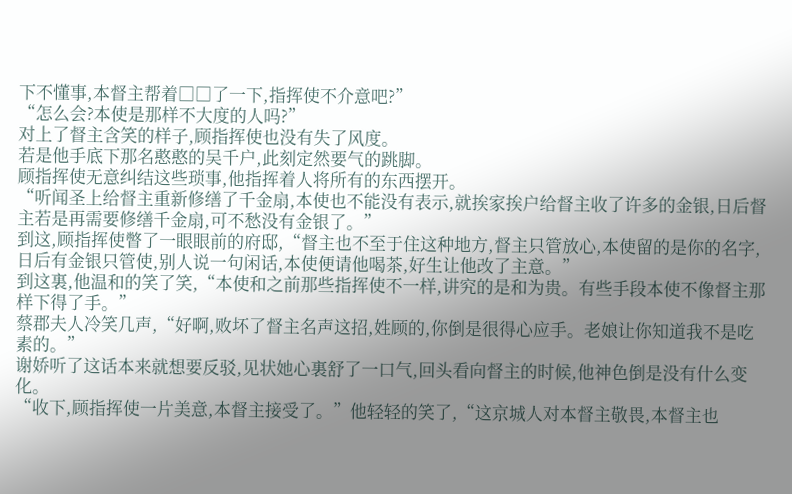下不懂事,本督主帮着□□了一下,指挥使不介意吧?”
“怎么会?本使是那样不大度的人吗?”
对上了督主含笑的样子,顾指挥使也没有失了风度。
若是他手底下那名憨憨的吴千户,此刻定然要气的跳脚。
顾指挥使无意纠结这些琐事,他指挥着人将所有的东西摆开。
“听闻圣上给督主重新修缮了千金扇,本使也不能没有表示,就挨家挨户给督主收了许多的金银,日后督主若是再需要修缮千金扇,可不愁没有金银了。”
到这,顾指挥使瞥了一眼眼前的府邸,“督主也不至于住这种地方,督主只管放心,本使留的是你的名字,日后有金银只管使,别人说一句闲话,本使便请他喝茶,好生让他改了主意。”
到这裏,他温和的笑了笑,“本使和之前那些指挥使不一样,讲究的是和为贵。有些手段本使不像督主那样下得了手。”
蔡郡夫人冷笑几声,“好啊,败坏了督主名声这招,姓顾的,你倒是很得心应手。老娘让你知道我不是吃素的。”
谢娇听了这话本来就想要反驳,见状她心裏舒了一口气,回头看向督主的时候,他神色倒是没有什么变化。
“收下,顾指挥使一片美意,本督主接受了。”他轻轻的笑了,“这京城人对本督主敬畏,本督主也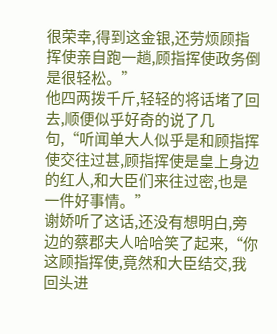很荣幸,得到这金银,还劳烦顾指挥使亲自跑一趟,顾指挥使政务倒是很轻松。”
他四两拨千斤,轻轻的将话堵了回去,顺便似乎好奇的说了几句,“听闻单大人似乎是和顾指挥使交往过甚,顾指挥使是皇上身边的红人,和大臣们来往过密,也是一件好事情。”
谢娇听了这话,还没有想明白,旁边的蔡郡夫人哈哈笑了起来,“你这顾指挥使,竟然和大臣结交,我回头进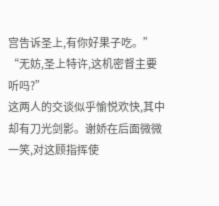宫告诉圣上,有你好果子吃。”
“无妨,圣上特许,这机密督主要听吗?”
这两人的交谈似乎愉悦欢快,其中却有刀光剑影。谢娇在后面微微一笑,对这顾指挥使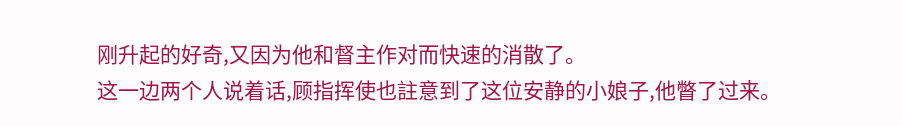刚升起的好奇,又因为他和督主作对而快速的消散了。
这一边两个人说着话,顾指挥使也註意到了这位安静的小娘子,他瞥了过来。